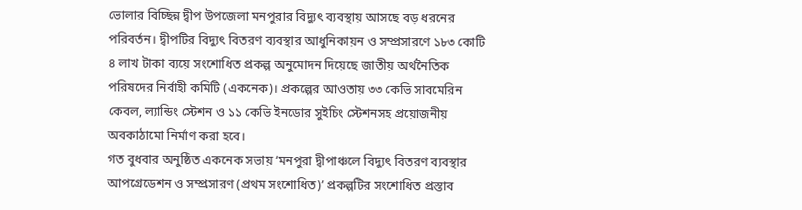ভোলার বিচ্ছিন্ন দ্বীপ উপজেলা মনপুরার বিদ্যুৎ ব্যবস্থায় আসছে বড় ধরনের পরিবর্তন। দ্বীপটির বিদ্যুৎ বিতরণ ব্যবস্থার আধুনিকায়ন ও সম্প্রসারণে ১৮৩ কোটি ৪ লাখ টাকা ব্যয়ে সংশোধিত প্রকল্প অনুমোদন দিয়েছে জাতীয় অর্থনৈতিক পরিষদের নির্বাহী কমিটি (একনেক)। প্রকল্পের আওতায় ৩৩ কেভি সাবমেরিন কেবল, ল্যান্ডিং স্টেশন ও ১১ কেভি ইনডোর সুইচিং স্টেশনসহ প্রয়োজনীয় অবকাঠামো নির্মাণ করা হবে।
গত বুধবার অনুষ্ঠিত একনেক সভায় ‘মনপুরা দ্বীপাঞ্চলে বিদ্যুৎ বিতরণ ব্যবস্থার আপগ্রেডেশন ও সম্প্রসারণ (প্রথম সংশোধিত)’ প্রকল্পটির সংশোধিত প্রস্তাব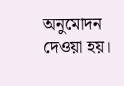অনুমোদন দেওয়া হয়।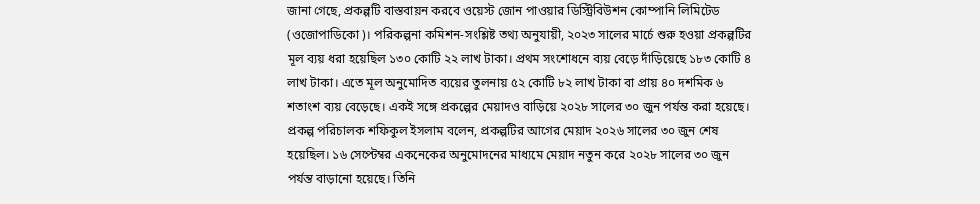জানা গেছে, প্রকল্পটি বাস্তবায়ন করবে ওয়েস্ট জোন পাওয়ার ডিস্ট্রিবিউশন কোম্পানি লিমিটেড (ওজোপাডিকো)। পরিকল্পনা কমিশন-সংশ্লিষ্ট তথ্য অনুযায়ী, ২০২৩ সালের মার্চে শুরু হওয়া প্রকল্পটির মূল ব্যয় ধরা হয়েছিল ১৩০ কোটি ২২ লাখ টাকা। প্রথম সংশোধনে ব্যয় বেড়ে দাঁড়িয়েছে ১৮৩ কোটি ৪ লাখ টাকা। এতে মূল অনুমোদিত ব্যয়ের তুলনায় ৫২ কোটি ৮২ লাখ টাকা বা প্রায় ৪০ দশমিক ৬ শতাংশ ব্যয় বেড়েছে। একই সঙ্গে প্রকল্পের মেয়াদও বাড়িয়ে ২০২৮ সালের ৩০ জুন পর্যন্ত করা হয়েছে।
প্রকল্প পরিচালক শফিকুল ইসলাম বলেন, প্রকল্পটির আগের মেয়াদ ২০২৬ সালের ৩০ জুন শেষ হয়েছিল। ১৬ সেপ্টেম্বর একনেকের অনুমোদনের মাধ্যমে মেয়াদ নতুন করে ২০২৮ সালের ৩০ জুন পর্যন্ত বাড়ানো হয়েছে। তিনি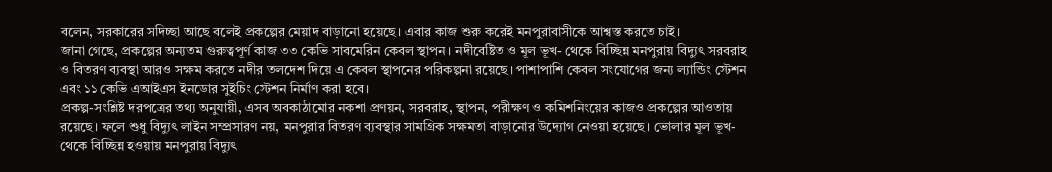বলেন, সরকারের সদিচ্ছা আছে বলেই প্রকল্পের মেয়াদ বাড়ানো হয়েছে। এবার কাজ শুরু করেই মনপুরাবাসীকে আশ্বস্ত করতে চাই।
জানা গেছে, প্রকল্পের অন্যতম গুরুত্বপূর্ণ কাজ ৩৩ কেভি সাবমেরিন কেবল স্থাপন। নদীবেষ্টিত ও মূল ভূখ- থেকে বিচ্ছিন্ন মনপুরায় বিদ্যুৎ সরবরাহ ও বিতরণ ব্যবস্থা আরও সক্ষম করতে নদীর তলদেশ দিয়ে এ কেবল স্থাপনের পরিকল্পনা রয়েছে। পাশাপাশি কেবল সংযোগের জন্য ল্যান্ডিং স্টেশন এবং ১১ কেভি এআইএস ইনডোর সুইচিং স্টেশন নির্মাণ করা হবে।
প্রকল্প-সংশ্লিষ্ট দরপত্রের তথ্য অনুযায়ী, এসব অবকাঠামোর নকশা প্রণয়ন, সরবরাহ, স্থাপন, পরীক্ষণ ও কমিশনিংয়ের কাজও প্রকল্পের আওতায় রয়েছে। ফলে শুধু বিদ্যুৎ লাইন সম্প্রসারণ নয়, মনপুরার বিতরণ ব্যবস্থার সামগ্রিক সক্ষমতা বাড়ানোর উদ্যোগ নেওয়া হয়েছে। ভোলার মূল ভূখ- থেকে বিচ্ছিন্ন হওয়ায় মনপুরায় বিদ্যুৎ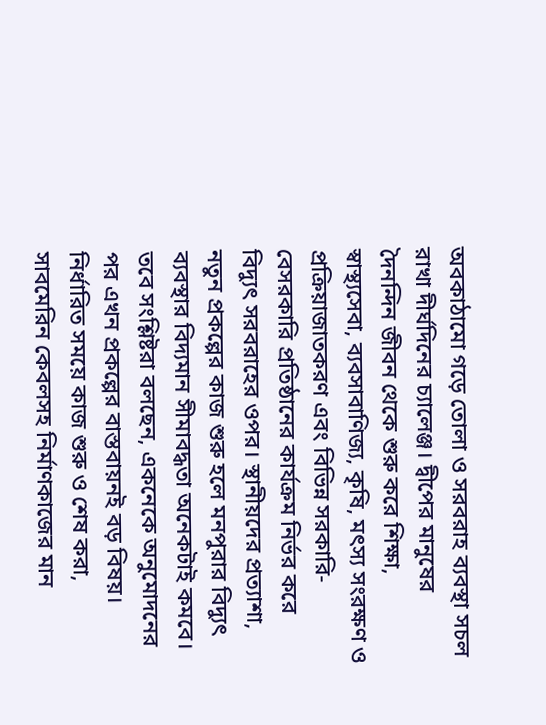অবকাঠামো গড়ে তোলা ও সরবরাহ ব্যবস্থা সচল রাখা দীর্ঘদিনের চ্যালেঞ্জ। দ্বীপের মানুষের দৈনন্দিন জীবন থেকে শুরু করে শিক্ষা, স্বাস্থ্যসেবা, ব্যবসাবাণিজ্য, কৃষি, মৎস্য সংরক্ষণ ও প্রক্রিয়াজাতকরণ এবং বিভিন্ন সরকারি-বেসরকারি প্রতিষ্ঠানের কার্যক্রম নির্ভর করে বিদ্যুৎ সরবরাহের ওপর। স্থানীয়দের প্রত্যাশা, নতুন প্রকল্পের কাজ শুরু হলে মনপুরার বিদ্যুৎ ব্যবস্থার বিদ্যমান সীমাবদ্ধতা অনেকটাই কমবে। তবে সংশ্লিষ্টরা বলছেন, একনেকে অনুমোদনের পর এখন প্রকল্পের বাস্তবায়নই বড় বিষয়। নির্ধারিত সময়ে কাজ শুরু ও শেষ করা, সাবমেরিন কেবলসহ নির্মাণকাজের মান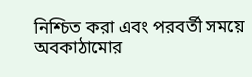নিশ্চিত করা এবং পরবর্তী সময়ে অবকাঠামোর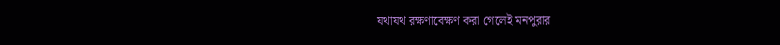যথাযথ রক্ষণাবেক্ষণ করা গেলেই মনপুরার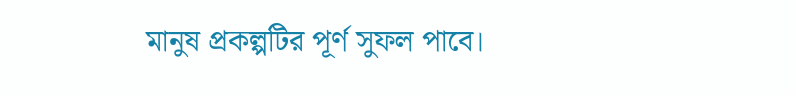মানুষ প্রকল্পটির পূর্ণ সুফল পাবে।